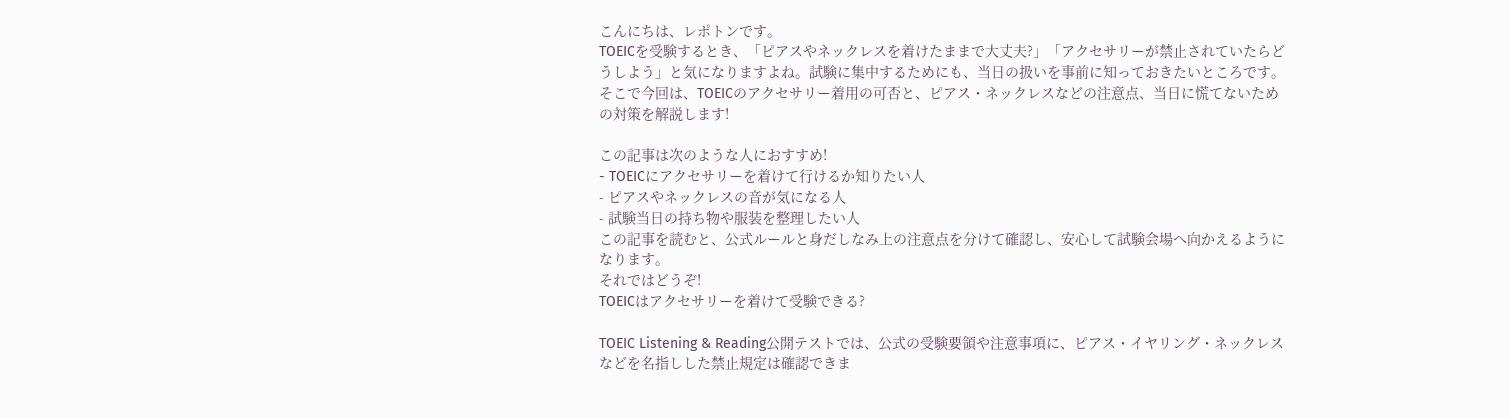こんにちは、レポトンです。
TOEICを受験するとき、「ピアスやネックレスを着けたままで大丈夫?」「アクセサリーが禁止されていたらどうしよう」と気になりますよね。試験に集中するためにも、当日の扱いを事前に知っておきたいところです。
そこで今回は、TOEICのアクセサリー着用の可否と、ピアス・ネックレスなどの注意点、当日に慌てないための対策を解説します!

この記事は次のような人におすすめ!
- TOEICにアクセサリーを着けて行けるか知りたい人
- ピアスやネックレスの音が気になる人
- 試験当日の持ち物や服装を整理したい人
この記事を読むと、公式ルールと身だしなみ上の注意点を分けて確認し、安心して試験会場へ向かえるようになります。
それではどうぞ!
TOEICはアクセサリーを着けて受験できる?

TOEIC Listening & Reading公開テストでは、公式の受験要領や注意事項に、ピアス・イヤリング・ネックレスなどを名指しした禁止規定は確認できま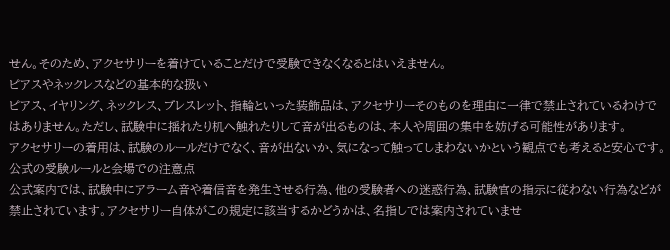せん。そのため、アクセサリーを着けていることだけで受験できなくなるとはいえません。
ピアスやネックレスなどの基本的な扱い
ピアス、イヤリング、ネックレス、ブレスレット、指輪といった装飾品は、アクセサリーそのものを理由に一律で禁止されているわけではありません。ただし、試験中に揺れたり机へ触れたりして音が出るものは、本人や周囲の集中を妨げる可能性があります。
アクセサリーの着用は、試験のルールだけでなく、音が出ないか、気になって触ってしまわないかという観点でも考えると安心です。
公式の受験ルールと会場での注意点
公式案内では、試験中にアラーム音や着信音を発生させる行為、他の受験者への迷惑行為、試験官の指示に従わない行為などが禁止されています。アクセサリー自体がこの規定に該当するかどうかは、名指しでは案内されていませ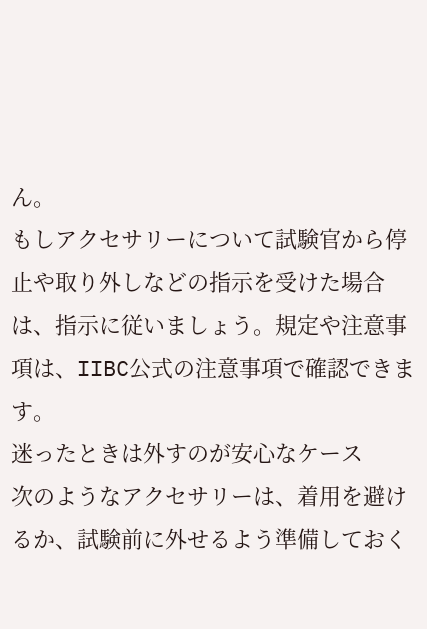ん。
もしアクセサリーについて試験官から停止や取り外しなどの指示を受けた場合は、指示に従いましょう。規定や注意事項は、IIBC公式の注意事項で確認できます。
迷ったときは外すのが安心なケース
次のようなアクセサリーは、着用を避けるか、試験前に外せるよう準備しておく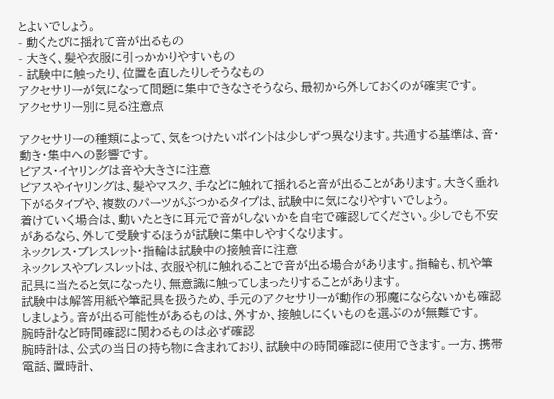とよいでしょう。
- 動くたびに揺れて音が出るもの
- 大きく、髪や衣服に引っかかりやすいもの
- 試験中に触ったり、位置を直したりしそうなもの
アクセサリーが気になって問題に集中できなさそうなら、最初から外しておくのが確実です。
アクセサリー別に見る注意点

アクセサリーの種類によって、気をつけたいポイントは少しずつ異なります。共通する基準は、音・動き・集中への影響です。
ピアス・イヤリングは音や大きさに注意
ピアスやイヤリングは、髪やマスク、手などに触れて揺れると音が出ることがあります。大きく垂れ下がるタイプや、複数のパーツがぶつかるタイプは、試験中に気になりやすいでしょう。
着けていく場合は、動いたときに耳元で音がしないかを自宅で確認してください。少しでも不安があるなら、外して受験するほうが試験に集中しやすくなります。
ネックレス・ブレスレット・指輪は試験中の接触音に注意
ネックレスやブレスレットは、衣服や机に触れることで音が出る場合があります。指輪も、机や筆記具に当たると気になったり、無意識に触ってしまったりすることがあります。
試験中は解答用紙や筆記具を扱うため、手元のアクセサリーが動作の邪魔にならないかも確認しましょう。音が出る可能性があるものは、外すか、接触しにくいものを選ぶのが無難です。
腕時計など時間確認に関わるものは必ず確認
腕時計は、公式の当日の持ち物に含まれており、試験中の時間確認に使用できます。一方、携帯電話、置時計、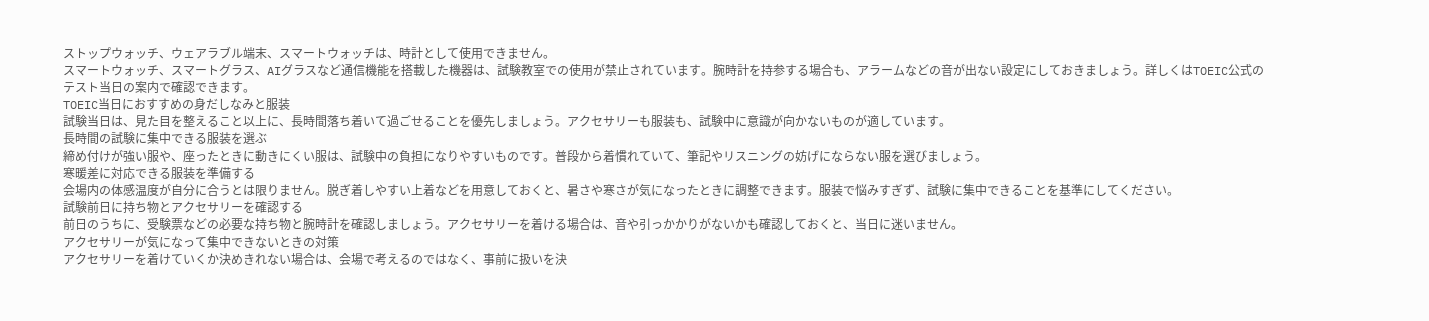ストップウォッチ、ウェアラブル端末、スマートウォッチは、時計として使用できません。
スマートウォッチ、スマートグラス、AIグラスなど通信機能を搭載した機器は、試験教室での使用が禁止されています。腕時計を持参する場合も、アラームなどの音が出ない設定にしておきましょう。詳しくはTOEIC公式のテスト当日の案内で確認できます。
TOEIC当日におすすめの身だしなみと服装
試験当日は、見た目を整えること以上に、長時間落ち着いて過ごせることを優先しましょう。アクセサリーも服装も、試験中に意識が向かないものが適しています。
長時間の試験に集中できる服装を選ぶ
締め付けが強い服や、座ったときに動きにくい服は、試験中の負担になりやすいものです。普段から着慣れていて、筆記やリスニングの妨げにならない服を選びましょう。
寒暖差に対応できる服装を準備する
会場内の体感温度が自分に合うとは限りません。脱ぎ着しやすい上着などを用意しておくと、暑さや寒さが気になったときに調整できます。服装で悩みすぎず、試験に集中できることを基準にしてください。
試験前日に持ち物とアクセサリーを確認する
前日のうちに、受験票などの必要な持ち物と腕時計を確認しましょう。アクセサリーを着ける場合は、音や引っかかりがないかも確認しておくと、当日に迷いません。
アクセサリーが気になって集中できないときの対策
アクセサリーを着けていくか決めきれない場合は、会場で考えるのではなく、事前に扱いを決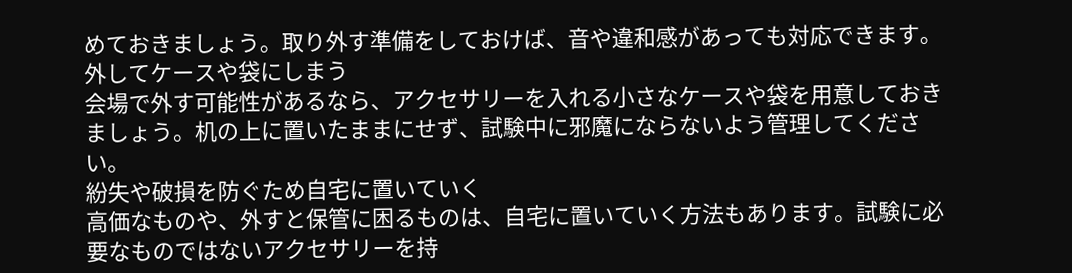めておきましょう。取り外す準備をしておけば、音や違和感があっても対応できます。
外してケースや袋にしまう
会場で外す可能性があるなら、アクセサリーを入れる小さなケースや袋を用意しておきましょう。机の上に置いたままにせず、試験中に邪魔にならないよう管理してください。
紛失や破損を防ぐため自宅に置いていく
高価なものや、外すと保管に困るものは、自宅に置いていく方法もあります。試験に必要なものではないアクセサリーを持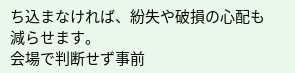ち込まなければ、紛失や破損の心配も減らせます。
会場で判断せず事前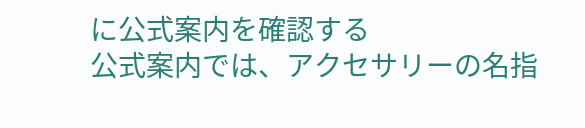に公式案内を確認する
公式案内では、アクセサリーの名指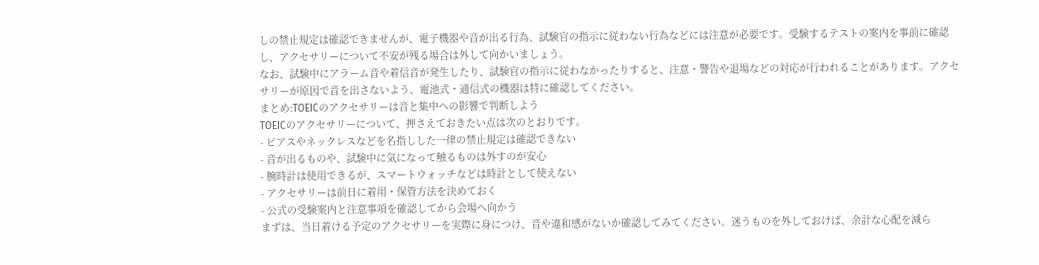しの禁止規定は確認できませんが、電子機器や音が出る行為、試験官の指示に従わない行為などには注意が必要です。受験するテストの案内を事前に確認し、アクセサリーについて不安が残る場合は外して向かいましょう。
なお、試験中にアラーム音や着信音が発生したり、試験官の指示に従わなかったりすると、注意・警告や退場などの対応が行われることがあります。アクセサリーが原因で音を出さないよう、電池式・通信式の機器は特に確認してください。
まとめ:TOEICのアクセサリーは音と集中への影響で判断しよう
TOEICのアクセサリーについて、押さえておきたい点は次のとおりです。
- ピアスやネックレスなどを名指しした一律の禁止規定は確認できない
- 音が出るものや、試験中に気になって触るものは外すのが安心
- 腕時計は使用できるが、スマートウォッチなどは時計として使えない
- アクセサリーは前日に着用・保管方法を決めておく
- 公式の受験案内と注意事項を確認してから会場へ向かう
まずは、当日着ける予定のアクセサリーを実際に身につけ、音や違和感がないか確認してみてください。迷うものを外しておけば、余計な心配を減ら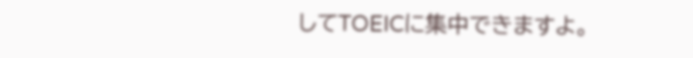してTOEICに集中できますよ。